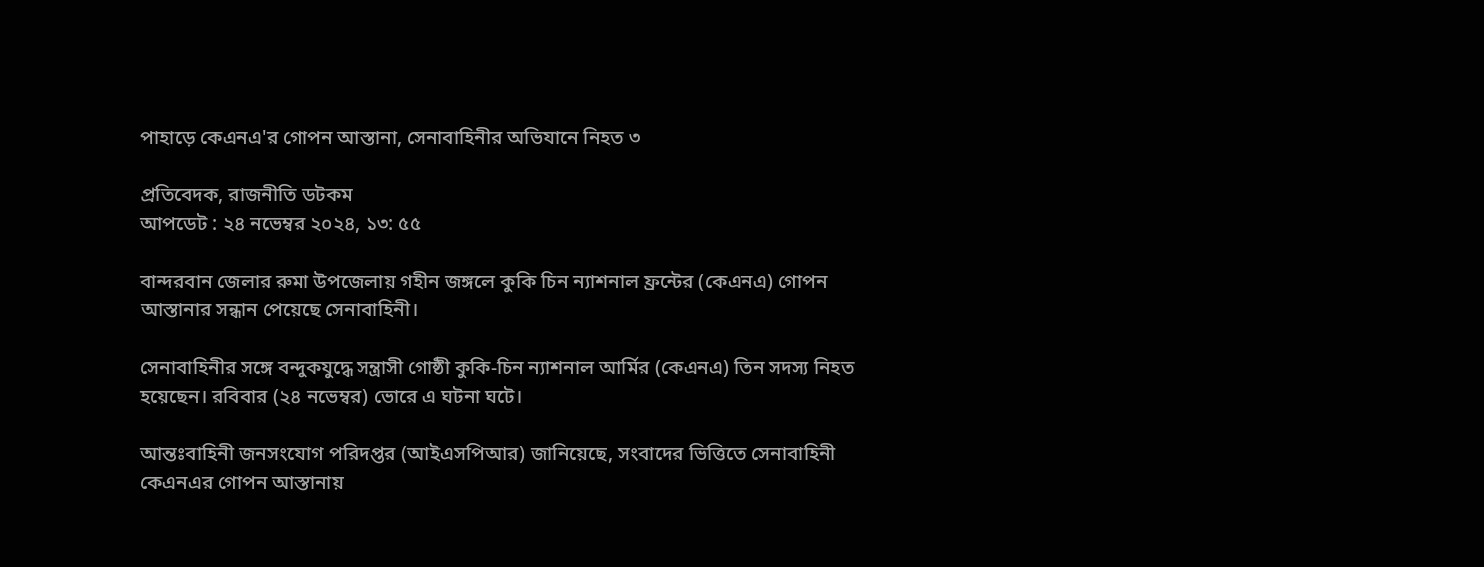পাহাড়ে কেএনএ'র গোপন আস্তানা, সেনাবাহিনীর অভিযানে নিহত ৩

প্রতিবেদক, রাজনীতি ডটকম
আপডেট : ২৪ নভেম্বর ২০২৪, ১৩: ৫৫

বান্দরবান জেলার রুমা উপজেলায় গহীন জঙ্গলে কুকি চিন ন্যাশনাল ফ্রন্টের (কেএনএ) গোপন আস্তানার সন্ধান পেয়েছে সেনাবাহিনী।

সেনাবাহিনীর সঙ্গে বন্দুকযুদ্ধে সন্ত্রাসী গোষ্ঠী কুকি-চিন ন্যাশনাল আর্মির (কেএনএ) তিন সদস্য নিহত হয়েছেন। রবিবার (২৪ নভেম্বর) ভোরে এ ঘটনা ঘটে।

আন্তঃবাহিনী জনসংযোগ পরিদপ্তর (আইএসপিআর) জানিয়েছে, সংবাদের ভিত্তিতে সেনাবাহিনী কেএনএর গোপন আস্তানায়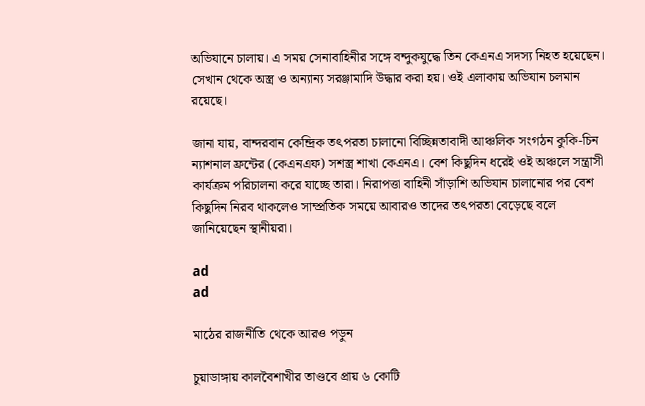অভিযানে চালায়। এ সময় সেনাবাহিনীর সঙ্গে বন্দুকযুদ্ধে তিন কেএনএ সদস্য নিহত হয়েছেন। সেখান থেকে অস্ত্র ও অন্যান্য সরঞ্জামাদি উদ্ধার করা হয়। ওই এলাকায় অভিযান চলমান রয়েছে।

জানা যায়, বান্দরবান কেন্দ্রিক তৎপরতা চালানো বিচ্ছিন্নতাবাদী আঞ্চলিক সংগঠন কুকি-চিন ন্যাশনাল ফ্রন্টের (কেএনএফ) সশস্ত্র শাখা কেএনএ। বেশ কিছুদিন ধরেই ওই অঞ্চলে সন্ত্রাসী কার্যক্রম পরিচালনা করে যাচ্ছে তারা। নিরাপত্তা বাহিনী সাঁড়াশি অভিযান চালানোর পর বেশ কিছুদিন নিরব থাকলেও সাম্প্রতিক সময়ে আবারও তাদের তৎপরতা বেড়েছে বলে জানিয়েছেন স্থানীয়রা।

ad
ad

মাঠের রাজনীতি থেকে আরও পড়ুন

চুয়াডাঙ্গায় কালবৈশাখীর তাণ্ডবে প্রায় ৬ কোটি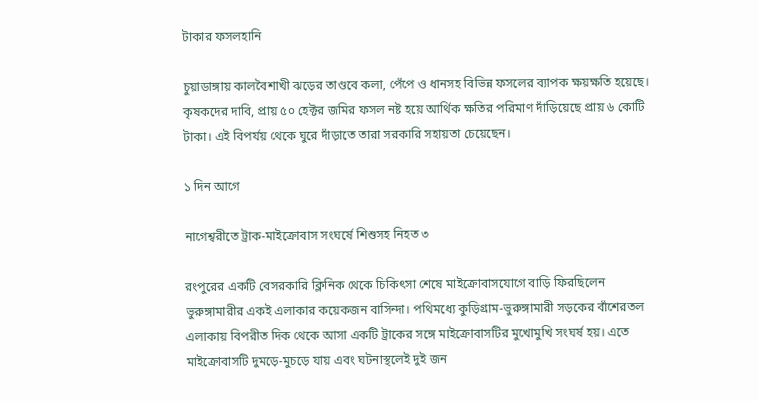টাকার ফসলহানি

চুয়াডাঙ্গায় কালবৈশাখী ঝড়ের তাণ্ডবে কলা, পেঁপে ও ধানসহ বিভিন্ন ফসলের ব্যাপক ক্ষয়ক্ষতি হয়েছে। কৃষকদের দাবি, প্রায় ৫০ হেক্টর জমির ফসল নষ্ট হয়ে আর্থিক ক্ষতির পরিমাণ দাঁড়িয়েছে প্রায় ৬ কোটি টাকা। এই বিপর্যয় থেকে ঘুরে দাঁড়াতে তারা সরকারি সহায়তা চেয়েছেন।

১ দিন আগে

নাগেশ্বরীতে ট্রাক-মাইক্রোবাস সংঘর্ষে শিশুসহ নিহত ৩

রংপুরের একটি বেসরকারি ক্লিনিক থেকে চিকিৎসা শেষে মাইক্রোবাসযোগে বাড়ি ফিরছিলেন ভুরুঙ্গামারীর একই এলাকার কয়েকজন বাসিন্দা। পথিমধ্যে কুড়িগ্রাম-ভুরুঙ্গামারী সড়কের বাঁশেরতল এলাকায় বিপরীত দিক থেকে আসা একটি ট্রাকের সঙ্গে মাইক্রোবাসটির মুখোমুখি সংঘর্ষ হয়। এতে মাইক্রোবাসটি দুমড়ে-মুচড়ে যায় এবং ঘটনাস্থলেই দুই জন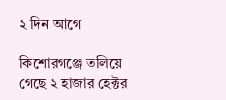২ দিন আগে

কিশোরগঞ্জে তলিয়ে গেছে ২ হাজার হেক্টর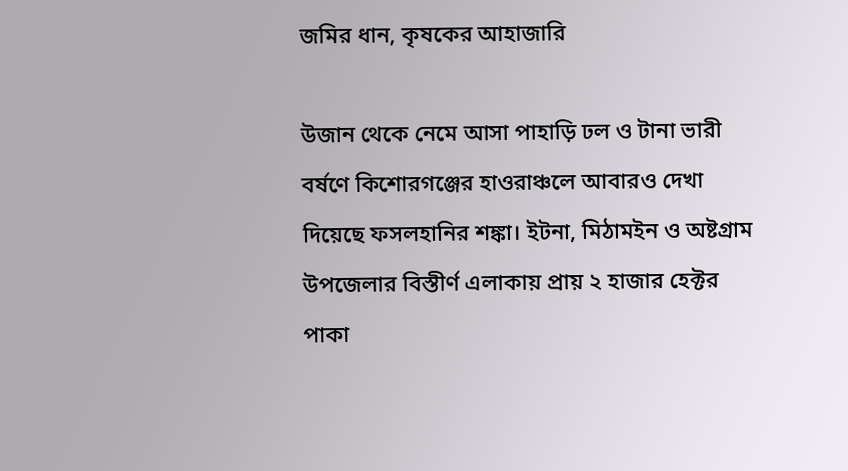জমির ধান, কৃষকের আহাজারি

উজান থেকে নেমে আসা পাহাড়ি ঢল ও টানা ভারী বর্ষণে কিশোরগঞ্জের হাওরাঞ্চলে আবারও দেখা দিয়েছে ফসলহানির শঙ্কা। ইটনা, মিঠামইন ও অষ্টগ্রাম উপজেলার বিস্তীর্ণ এলাকায় প্রায় ২ হাজার হেক্টর পাকা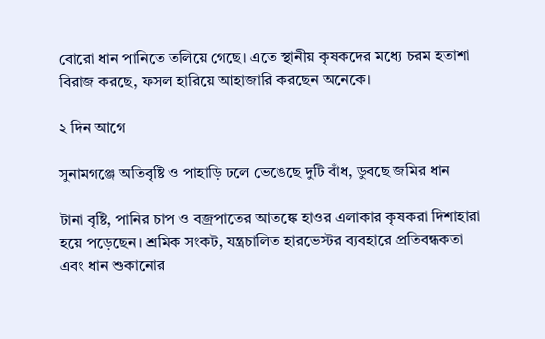বোরো ধান পানিতে তলিয়ে গেছে। এতে স্থানীয় কৃষকদের মধ্যে চরম হতাশা বিরাজ করছে, ফসল হারিয়ে আহাজারি করছেন অনেকে।

২ দিন আগে

সুনামগঞ্জে অতিবৃষ্টি ও পাহাড়ি ঢলে ভেঙেছে দুটি বাঁধ, ডুবছে জমির ধান

টানা বৃষ্টি, পানির চাপ ও বজ্রপাতের আতঙ্কে হাওর এলাকার কৃষকরা দিশাহারা হয়ে পড়েছেন। শ্রমিক সংকট, যন্ত্রচালিত হারভেস্টর ব্যবহারে প্রতিবন্ধকতা এবং ধান শুকানোর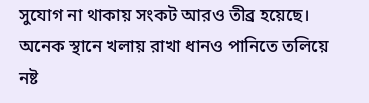সুযোগ না থাকায় সংকট আরও তীব্র হয়েছে। অনেক স্থানে খলায় রাখা ধানও পানিতে তলিয়ে নষ্ট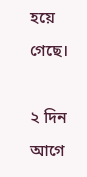হয়ে গেছে।

২ দিন আগে